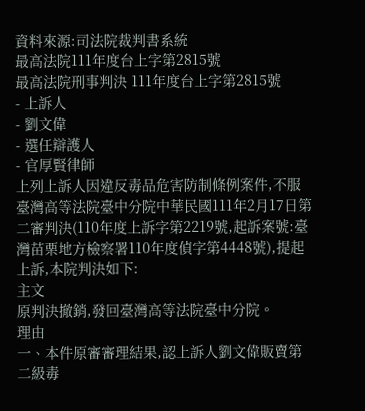資料來源:司法院裁判書系統
最高法院111年度台上字第2815號
最高法院刑事判決 111年度台上字第2815號
- 上訴人
- 劉文偉
- 選任辯護人
- 官厚賢律師
上列上訴人因違反毒品危害防制條例案件,不服臺灣高等法院臺中分院中華民國111年2月17日第二審判決(110年度上訴字第2219號,起訴案號:臺灣苗栗地方檢察署110年度偵字第4448號),提起上訴,本院判決如下:
主文
原判決撤銷,發回臺灣高等法院臺中分院。
理由
一、本件原審審理結果,認上訴人劉文偉販賣第二級毒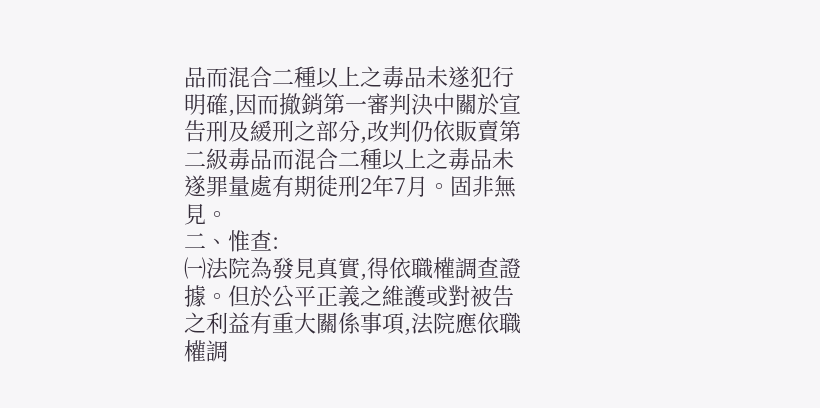品而混合二種以上之毒品未遂犯行明確,因而撤銷第一審判決中關於宣告刑及緩刑之部分,改判仍依販賣第二級毒品而混合二種以上之毒品未遂罪量處有期徒刑2年7月。固非無見。
二、惟查:
㈠法院為發見真實,得依職權調查證據。但於公平正義之維護或對被告之利益有重大關係事項,法院應依職權調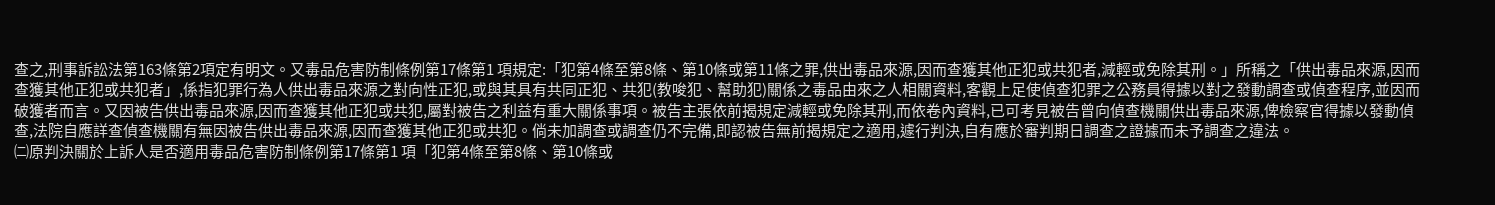查之,刑事訴訟法第163條第2項定有明文。又毒品危害防制條例第17條第1 項規定:「犯第4條至第8條、第10條或第11條之罪,供出毒品來源,因而查獲其他正犯或共犯者,減輕或免除其刑。」所稱之「供出毒品來源,因而查獲其他正犯或共犯者」,係指犯罪行為人供出毒品來源之對向性正犯,或與其具有共同正犯、共犯(教唆犯、幫助犯)關係之毒品由來之人相關資料,客觀上足使偵查犯罪之公務員得據以對之發動調查或偵查程序,並因而破獲者而言。又因被告供出毒品來源,因而查獲其他正犯或共犯,屬對被告之利益有重大關係事項。被告主張依前揭規定減輕或免除其刑,而依卷內資料,已可考見被告曾向偵查機關供出毒品來源,俾檢察官得據以發動偵查,法院自應詳查偵查機關有無因被告供出毒品來源,因而查獲其他正犯或共犯。倘未加調查或調查仍不完備,即認被告無前揭規定之適用,遽行判決,自有應於審判期日調查之證據而未予調查之違法。
㈡原判決關於上訴人是否適用毒品危害防制條例第17條第1 項「犯第4條至第8條、第10條或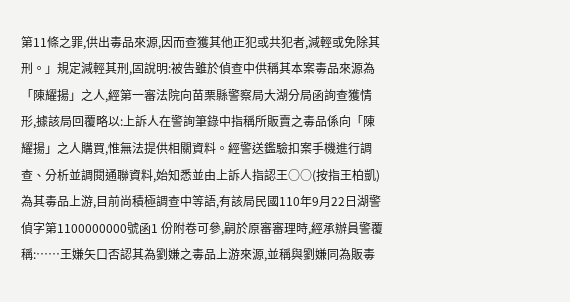第11條之罪,供出毒品來源,因而查獲其他正犯或共犯者,減輕或免除其刑。」規定減輕其刑,固說明:被告雖於偵查中供稱其本案毒品來源為「陳耀揚」之人,經第一審法院向苗栗縣警察局大湖分局函詢查獲情形,據該局回覆略以:上訴人在警詢筆錄中指稱所販賣之毒品係向「陳耀揚」之人購買,惟無法提供相關資料。經警送鑑驗扣案手機進行調查、分析並調閱通聯資料,始知悉並由上訴人指認王○○(按指王柏凱)為其毒品上游,目前尚積極調查中等語,有該局民國110年9月22日湖警偵字第1100000000號函1 份附卷可參,嗣於原審審理時,經承辦員警覆稱:……王嫌矢口否認其為劉嫌之毒品上游來源,並稱與劉嫌同為販毒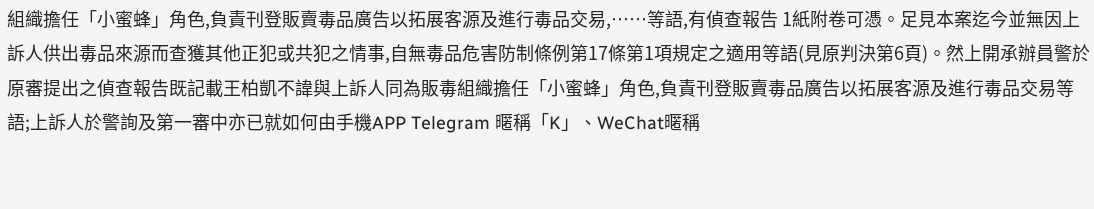組織擔任「小蜜蜂」角色,負責刊登販賣毒品廣告以拓展客源及進行毒品交易,……等語,有偵查報告 1紙附卷可憑。足見本案迄今並無因上訴人供出毒品來源而查獲其他正犯或共犯之情事,自無毒品危害防制條例第17條第1項規定之適用等語(見原判決第6頁)。然上開承辦員警於原審提出之偵查報告既記載王柏凱不諱與上訴人同為販毒組織擔任「小蜜蜂」角色,負責刊登販賣毒品廣告以拓展客源及進行毒品交易等語;上訴人於警詢及第一審中亦已就如何由手機APP Telegram 暱稱「K」、WeChat暱稱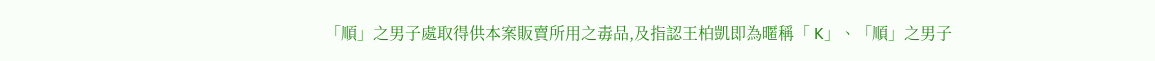「順」之男子處取得供本案販賣所用之毒品,及指認王柏凱即為暱稱「 K」、「順」之男子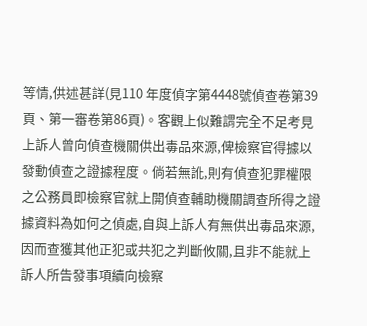等情,供述甚詳(見110 年度偵字第4448號偵查卷第39頁、第一審卷第86頁)。客觀上似難謂完全不足考見上訴人曾向偵查機關供出毒品來源,俾檢察官得據以發動偵查之證據程度。倘若無訛,則有偵查犯罪權限之公務員即檢察官就上開偵查輔助機關調查所得之證據資料為如何之偵處,自與上訴人有無供出毒品來源,因而查獲其他正犯或共犯之判斷攸關,且非不能就上訴人所告發事項續向檢察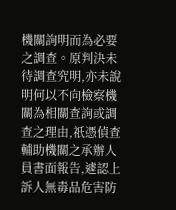機關詢明而為必要之調查。原判決未待調查究明,亦未說明何以不向檢察機關為相關查詢或調查之理由,祇憑偵查輔助機關之承辦人員書面報告,遽認上訴人無毒品危害防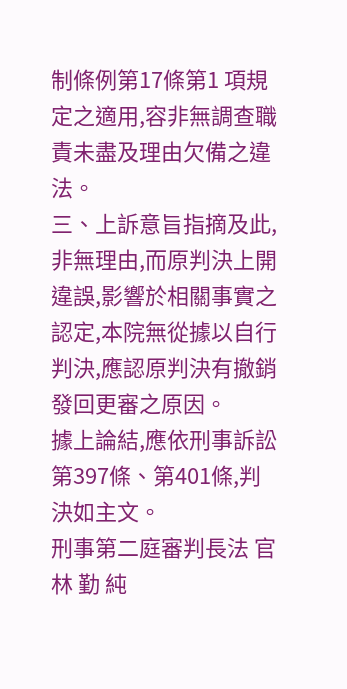制條例第17條第1 項規定之適用,容非無調查職責未盡及理由欠備之違法。
三、上訴意旨指摘及此,非無理由,而原判決上開違誤,影響於相關事實之認定,本院無從據以自行判決,應認原判決有撤銷發回更審之原因。
據上論結,應依刑事訴訟第397條、第401條,判決如主文。
刑事第二庭審判長法 官 林 勤 純